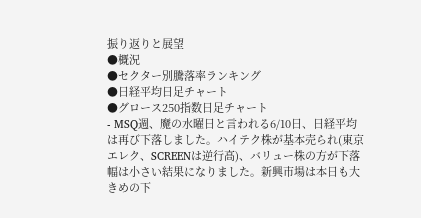振り返りと展望
●概況
●セクター別騰落率ランキング
●日経平均日足チャート
●グロース250指数日足チャート
- MSQ週、魔の水曜日と言われる6/10日、日経平均は再び下落しました。ハイテク株が基本売られ(東京エレク、SCREENは逆行高)、バリュー株の方が下落幅は小さい結果になりました。新興市場は本日も大きめの下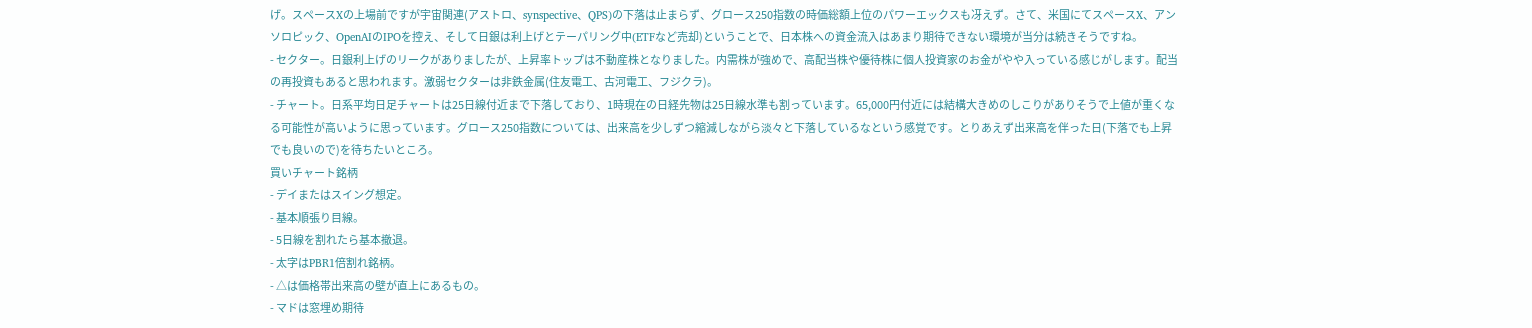げ。スペースXの上場前ですが宇宙関連(アストロ、synspective、QPS)の下落は止まらず、グロース250指数の時価総額上位のパワーエックスも冴えず。さて、米国にてスペースX、アンソロピック、OpenAIのIPOを控え、そして日銀は利上げとテーパリング中(ETFなど売却)ということで、日本株への資金流入はあまり期待できない環境が当分は続きそうですね。
- セクター。日銀利上げのリークがありましたが、上昇率トップは不動産株となりました。内需株が強めで、高配当株や優待株に個人投資家のお金がやや入っている感じがします。配当の再投資もあると思われます。激弱セクターは非鉄金属(住友電工、古河電工、フジクラ)。
- チャート。日系平均日足チャートは25日線付近まで下落しており、1時現在の日経先物は25日線水準も割っています。65,000円付近には結構大きめのしこりがありそうで上値が重くなる可能性が高いように思っています。グロース250指数については、出来高を少しずつ縮減しながら淡々と下落しているなという感覚です。とりあえず出来高を伴った日(下落でも上昇でも良いので)を待ちたいところ。
買いチャート銘柄
- デイまたはスイング想定。
- 基本順張り目線。
- 5日線を割れたら基本撤退。
- 太字はPBR1倍割れ銘柄。
- △は価格帯出来高の壁が直上にあるもの。
- マドは窓埋め期待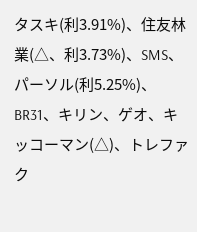タスキ(利3.91%)、住友林業(△、利3.73%)、SMS、パーソル(利5.25%)、BR31、キリン、ゲオ、キッコーマン(△)、トレファク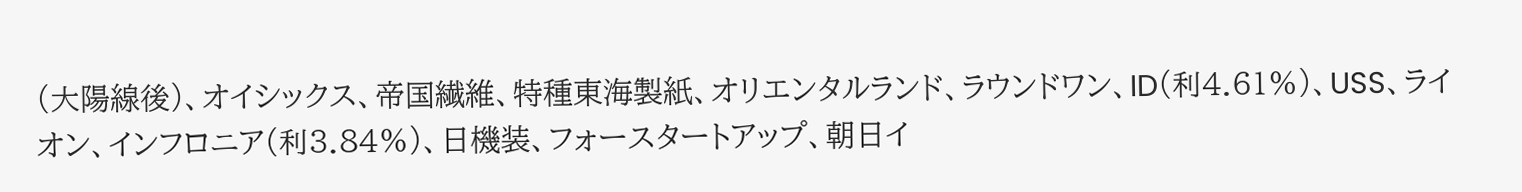(大陽線後)、オイシックス、帝国繊維、特種東海製紙、オリエンタルランド、ラウンドワン、ID(利4.61%)、USS、ライオン、インフロニア(利3.84%)、日機装、フォースタートアップ、朝日イ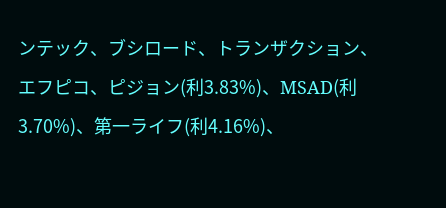ンテック、ブシロード、トランザクション、エフピコ、ピジョン(利3.83%)、MSAD(利3.70%)、第一ライフ(利4.16%)、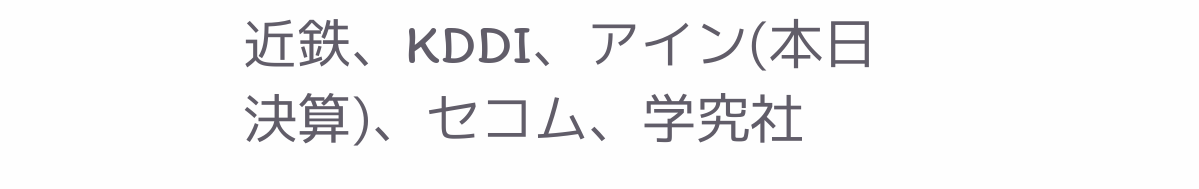近鉄、KDDI、アイン(本日決算)、セコム、学究社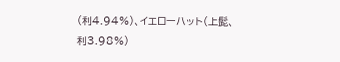(利4.94%)、イエローハット(上髭、利3.98%)